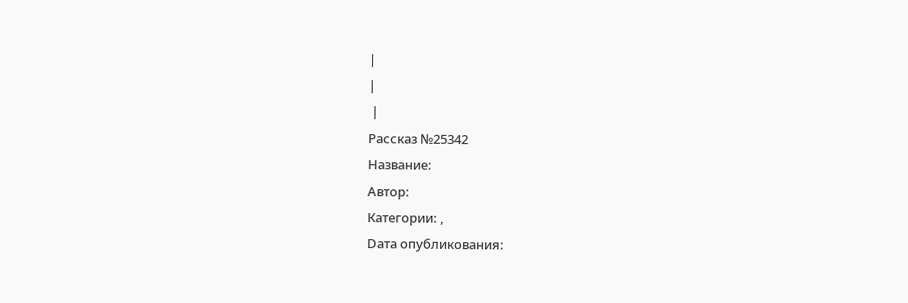|
|
 |
Рассказ №25342
Название:
Автор:
Категории: ,
Dата опубликования: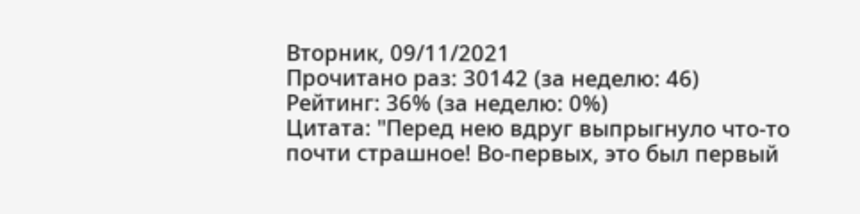Вторник, 09/11/2021
Прочитано раз: 30142 (за неделю: 46)
Рейтинг: 36% (за неделю: 0%)
Цитата: "Перед нею вдруг выпрыгнуло что-то почти страшное! Во-первых, это был первый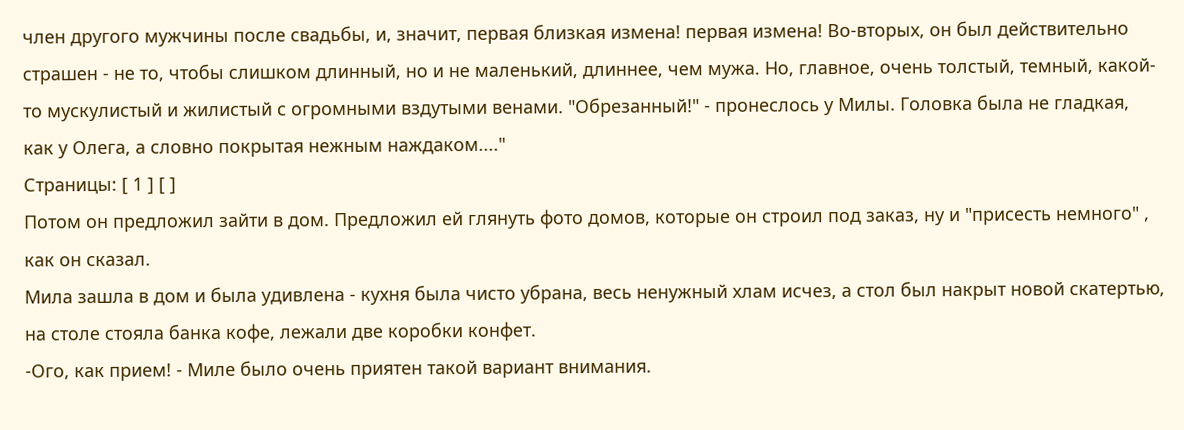член другого мужчины после свадьбы, и, значит, первая близкая измена! первая измена! Во-вторых, он был действительно страшен - не то, чтобы слишком длинный, но и не маленький, длиннее, чем мужа. Но, главное, очень толстый, темный, какой-то мускулистый и жилистый с огромными вздутыми венами. "Обрезанный!" - пронеслось у Милы. Головка была не гладкая, как у Олега, а словно покрытая нежным наждаком...."
Страницы: [ 1 ] [ ]
Потом он предложил зайти в дом. Предложил ей глянуть фото домов, которые он строил под заказ, ну и "присесть немного" , как он сказал.
Мила зашла в дом и была удивлена - кухня была чисто убрана, весь ненужный хлам исчез, а стол был накрыт новой скатертью, на столе стояла банка кофе, лежали две коробки конфет.
-Ого, как прием! - Миле было очень приятен такой вариант внимания.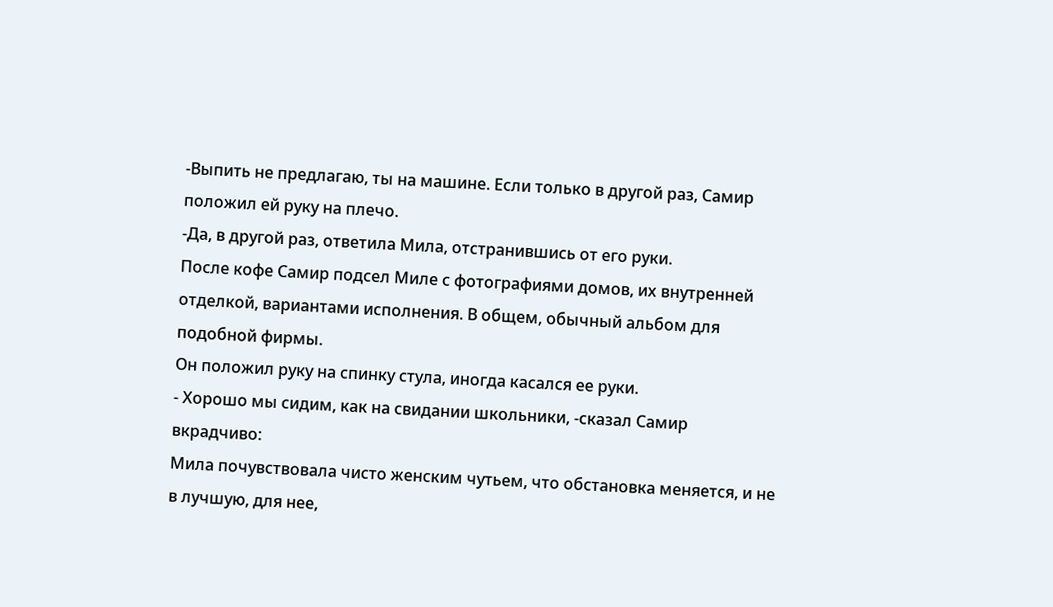-Выпить не предлагаю, ты на машине. Если только в другой раз, Самир положил ей руку на плечо.
-Да, в другой раз, ответила Мила, отстранившись от его руки.
После кофе Самир подсел Миле с фотографиями домов, их внутренней отделкой, вариантами исполнения. В общем, обычный альбом для подобной фирмы.
Он положил руку на спинку стула, иногда касался ее руки.
- Хорошо мы сидим, как на свидании школьники, -сказал Самир вкрадчиво:
Мила почувствовала чисто женским чутьем, что обстановка меняется, и не в лучшую, для нее,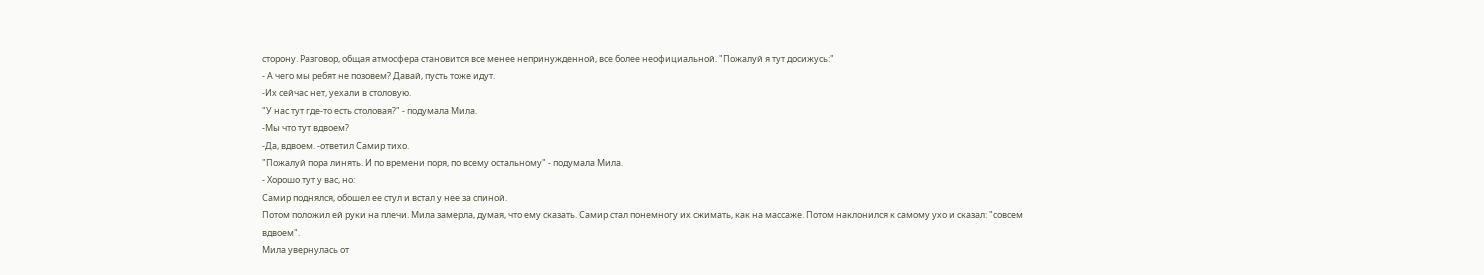сторону. Разговор, общая атмосфера становится все менее непринужденной, все более неофициальной. "Пожалуй я тут досижусь:"
- А чего мы ребят не позовем? Давай, пусть тоже идут.
-Их сейчас нет, уехали в столовую.
"У нас тут где-то есть столовая?" - подумала Мила.
-Мы что тут вдвоем?
-Да, вдвоем. -ответил Самир тихо.
"Пожалуй пора линять. И по времени поря, по всему остальному" - подумала Мила.
- Хорошо тут у вас, но:
Самир поднялся, обошел ее стул и встал у нее за спиной.
Потом положил ей руки на плечи. Мила замерла, думая, что ему сказать. Самир стал понемногу их сжимать, как на массаже. Потом наклонился к самому ухо и сказал: "совсем вдвоем".
Мила увернулась от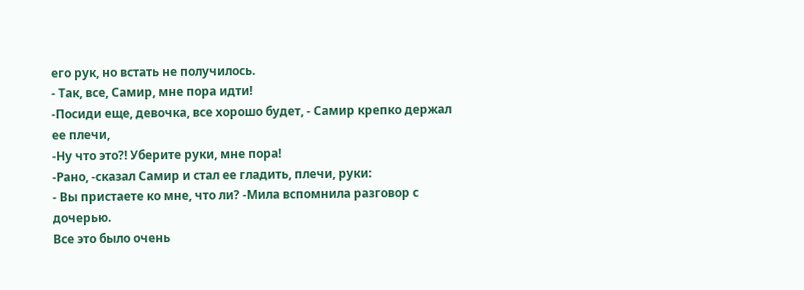его рук, но встать не получилось.
- Так, все, Самир, мне пора идти!
-Посиди еще, девочка, все хорошо будет, - Самир крепко держал ее плечи,
-Ну что это?! Уберите руки, мне пора!
-Рано, -сказал Самир и стал ее гладить, плечи, руки:
- Вы пристаете ко мне, что ли? -Мила вспомнила разговор с дочерью.
Все это было очень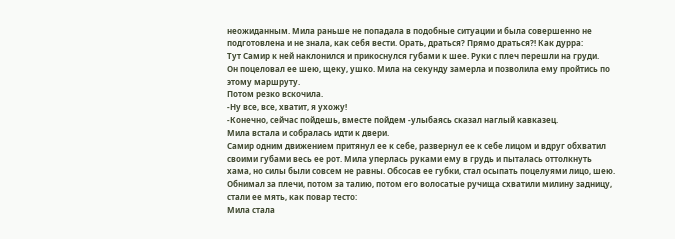неожиданным. Мила раньше не попадала в подобные ситуации и была совершенно не подготовлена и не знала, как себя вести. Орать, драться? Прямо драться?! Как дурра:
Тут Самир к ней наклонился и прикоснулся губами к шее. Руки с плеч перешли на груди.
Он поцеловал ее шею, щеку, ушко. Мила на секунду замерла и позволила ему пройтись по этому маршруту.
Потом резко вскочила.
-Ну все, все, хватит, я ухожу!
-Конечно, сейчас пойдешь, вместе пойдем -улыбаясь сказал наглый кавказец.
Мила встала и собралась идти к двери.
Самир одним движением притянул ее к себе, развернул ее к себе лицом и вдруг обхватил своими губами весь ее рот. Мила уперлась руками ему в грудь и пыталась оттолкнуть хама, но силы были совсем не равны. Обсосав ее губки, стал осыпать поцелуями лицо, шею. Обнимал за плечи, потом за талию, потом его волосатые ручища схватили милину задницу, стали ее мять, как повар тесто:
Мила стала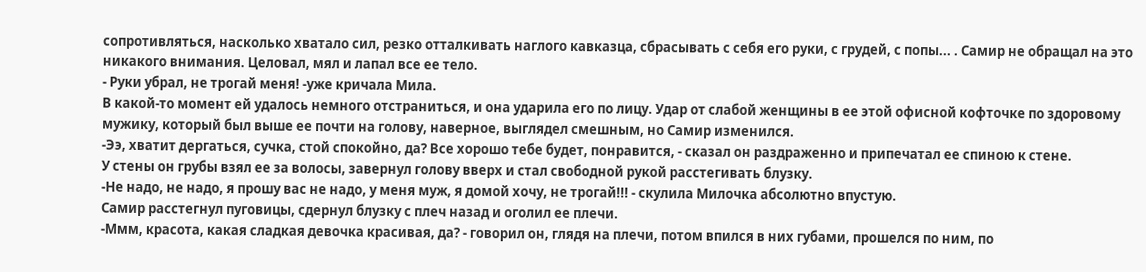сопротивляться, насколько хватало сил, резко отталкивать наглого кавказца, сбрасывать с себя его руки, с грудей, с попы... . Самир не обращал на это никакого внимания. Целовал, мял и лапал все ее тело.
- Руки убрал, не трогай меня! -уже кричала Мила.
В какой-то момент ей удалось немного отстраниться, и она ударила его по лицу. Удар от слабой женщины в ее этой офисной кофточке по здоровому мужику, который был выше ее почти на голову, наверное, выглядел смешным, но Самир изменился.
-Ээ, хватит дергаться, сучка, стой спокойно, да? Все хорошо тебе будет, понравится, - сказал он раздраженно и припечатал ее спиною к стене.
У стены он грубы взял ее за волосы, завернул голову вверх и стал свободной рукой расстегивать блузку.
-Не надо, не надо, я прошу вас не надо, у меня муж, я домой хочу, не трогай!!! - скулила Милочка абсолютно впустую.
Самир расстегнул пуговицы, сдернул блузку с плеч назад и оголил ее плечи.
-Ммм, красота, какая сладкая девочка красивая, да? - говорил он, глядя на плечи, потом впился в них губами, прошелся по ним, по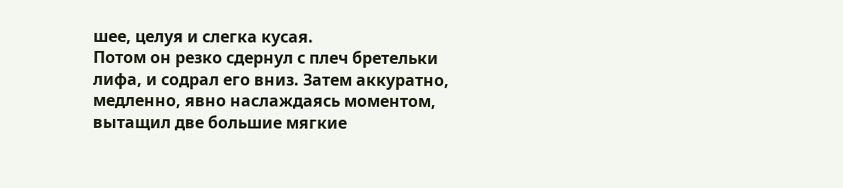шее, целуя и слегка кусая.
Потом он резко сдернул с плеч бретельки лифа, и содрал его вниз. Затем аккуратно, медленно, явно наслаждаясь моментом, вытащил две большие мягкие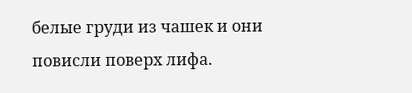белые груди из чашек и они повисли поверх лифа.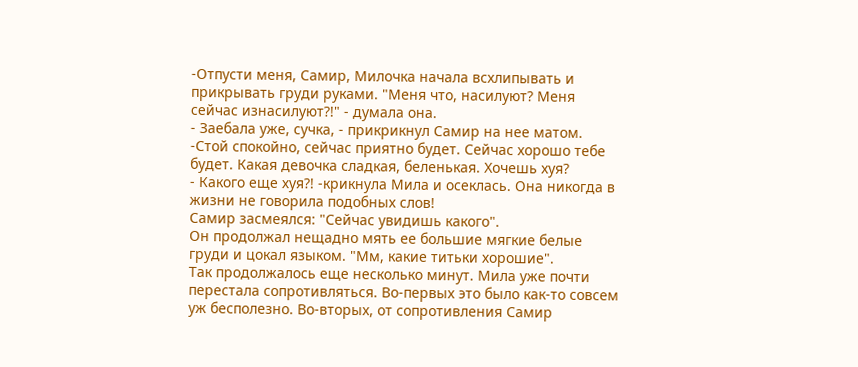-Отпусти меня, Самир, Милочка начала всхлипывать и прикрывать груди руками. "Меня что, насилуют? Меня сейчас изнасилуют?!" - думала она.
- Заебала уже, сучка, - прикрикнул Самир на нее матом. -Стой спокойно, сейчас приятно будет. Сейчас хорошо тебе будет. Какая девочка сладкая, беленькая. Хочешь хуя?
- Какого еще хуя?! -крикнула Мила и осеклась. Она никогда в жизни не говорила подобных слов!
Самир засмеялся: "Сейчас увидишь какого".
Он продолжал нещадно мять ее большие мягкие белые груди и цокал языком. "Мм, какие титьки хорошие".
Так продолжалось еще несколько минут. Мила уже почти перестала сопротивляться. Во-первых это было как-то совсем уж бесполезно. Во-вторых, от сопротивления Самир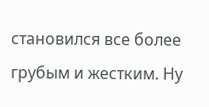становился все более грубым и жестким. Ну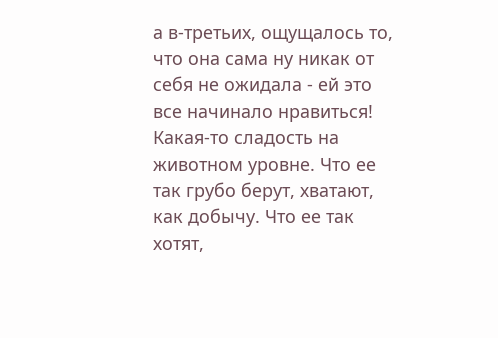а в-третьих, ощущалось то, что она сама ну никак от себя не ожидала - ей это все начинало нравиться! Какая-то сладость на животном уровне. Что ее так грубо берут, хватают, как добычу. Что ее так хотят,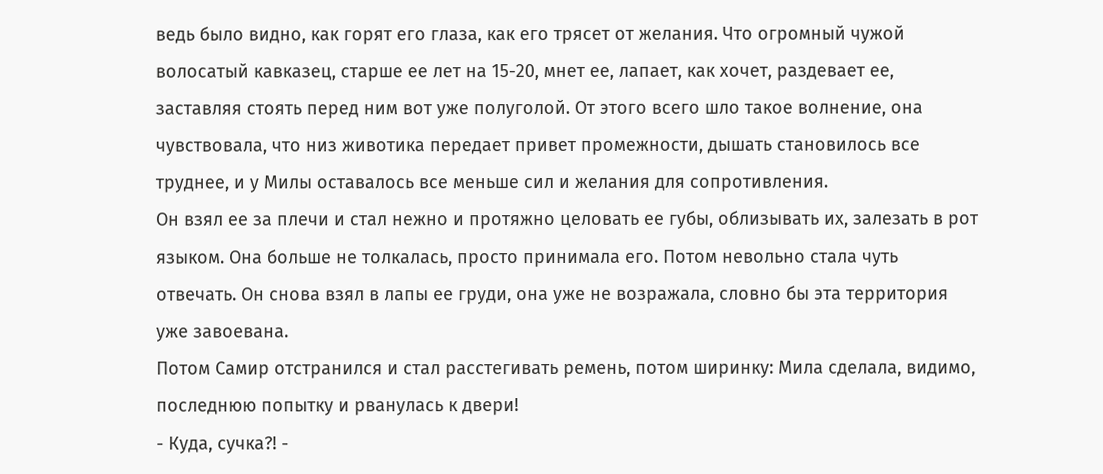ведь было видно, как горят его глаза, как его трясет от желания. Что огромный чужой волосатый кавказец, старше ее лет на 15-20, мнет ее, лапает, как хочет, раздевает ее, заставляя стоять перед ним вот уже полуголой. От этого всего шло такое волнение, она чувствовала, что низ животика передает привет промежности, дышать становилось все труднее, и у Милы оставалось все меньше сил и желания для сопротивления.
Он взял ее за плечи и стал нежно и протяжно целовать ее губы, облизывать их, залезать в рот языком. Она больше не толкалась, просто принимала его. Потом невольно стала чуть отвечать. Он снова взял в лапы ее груди, она уже не возражала, словно бы эта территория уже завоевана.
Потом Самир отстранился и стал расстегивать ремень, потом ширинку: Мила сделала, видимо, последнюю попытку и рванулась к двери!
- Куда, сучка?! -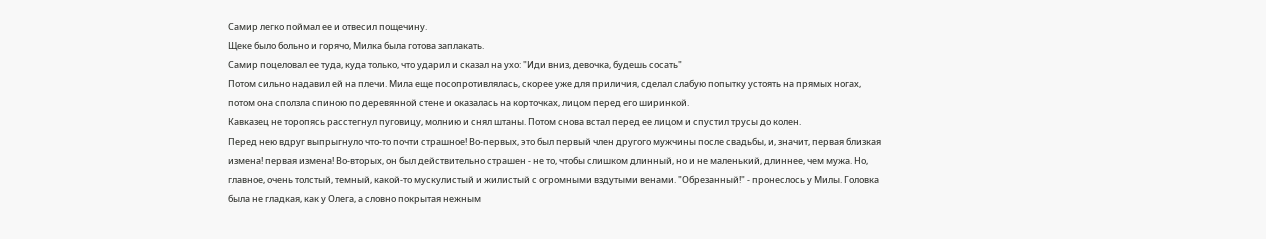Самир легко поймал ее и отвесил пощечину.
Щеке было больно и горячо, Милка была готова заплакать.
Самир поцеловал ее туда, куда только, что ударил и сказал на ухо: "Иди вниз, девочка, будешь сосать"
Потом сильно надавил ей на плечи. Мила еще посопротивлялась, скорее уже для приличия, сделал слабую попытку устоять на прямых ногах, потом она сползла спиною по деревянной стене и оказалась на корточках, лицом перед его ширинкой.
Кавказец не торопясь расстегнул пуговицу, молнию и снял штаны. Потом снова встал перед ее лицом и спустил трусы до колен.
Перед нею вдруг выпрыгнуло что-то почти страшное! Во-первых, это был первый член другого мужчины после свадьбы, и, значит, первая близкая измена! первая измена! Во-вторых, он был действительно страшен - не то, чтобы слишком длинный, но и не маленький, длиннее, чем мужа. Но, главное, очень толстый, темный, какой-то мускулистый и жилистый с огромными вздутыми венами. "Обрезанный!" - пронеслось у Милы. Головка была не гладкая, как у Олега, а словно покрытая нежным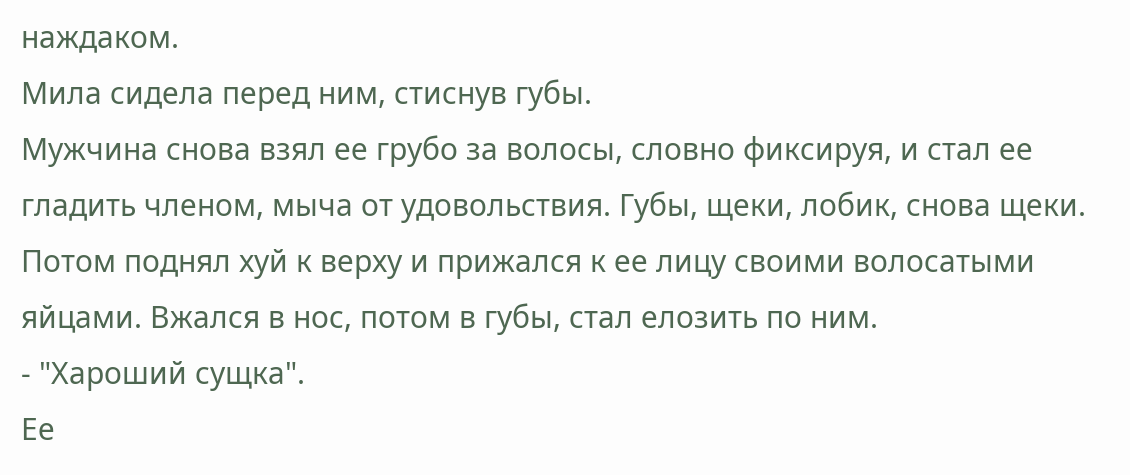наждаком.
Мила сидела перед ним, стиснув губы.
Мужчина снова взял ее грубо за волосы, словно фиксируя, и стал ее гладить членом, мыча от удовольствия. Губы, щеки, лобик, снова щеки. Потом поднял хуй к верху и прижался к ее лицу своими волосатыми яйцами. Вжался в нос, потом в губы, стал елозить по ним.
- "Хароший сущка".
Ее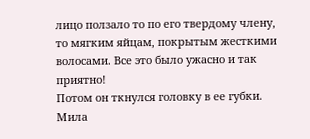лицо ползало то по его твердому члену, то мягким яйцам, покрытым жесткими волосами. Все это было ужасно и так приятно!
Потом он ткнулся головку в ее губки. Мила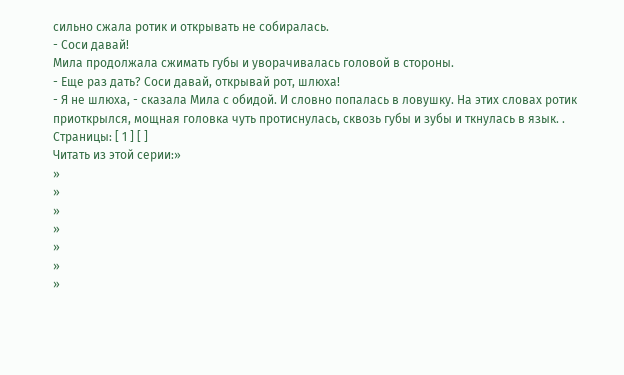сильно сжала ротик и открывать не собиралась.
- Соси давай!
Мила продолжала сжимать губы и уворачивалась головой в стороны.
- Еще раз дать? Соси давай, открывай рот, шлюха!
- Я не шлюха, - сказала Мила с обидой. И словно попалась в ловушку. На этих словах ротик приоткрылся, мощная головка чуть протиснулась, сквозь губы и зубы и ткнулась в язык. .
Страницы: [ 1 ] [ ]
Читать из этой серии:»
»
»
»
»
»
»
»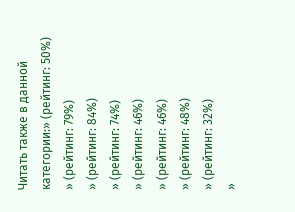Читать также в данной категории:» (рейтинг: 50%)
» (рейтинг: 79%)
» (рейтинг: 84%)
» (рейтинг: 74%)
» (рейтинг: 46%)
» (рейтинг: 46%)
» (рейтинг: 48%)
» (рейтинг: 32%)
»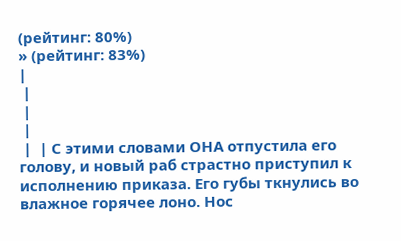(рейтинг: 80%)
» (рейтинг: 83%)
|
 |
 |
 |
 |  | С этими словами ОНА отпустила его голову, и новый раб страстно приступил к исполнению приказа. Его губы ткнулись во влажное горячее лоно. Нос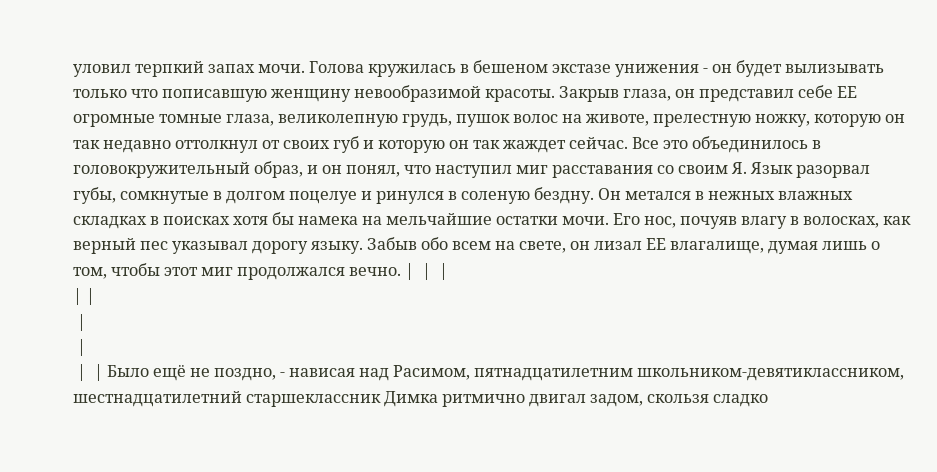уловил терпкий запах мочи. Голова кружилась в бешеном экстазе унижения - он будет вылизывать только что пописавшую женщину невообразимой красоты. Закрыв глаза, он представил себе ЕЕ огромные томные глаза, великолепную грудь, пушок волос на животе, прелестную ножку, которую он так недавно оттолкнул от своих губ и которую он так жаждет сейчас. Все это объединилось в головокружительный образ, и он понял, что наступил миг расставания со своим Я. Язык разорвал губы, сомкнутые в долгом поцелуе и ринулся в соленую бездну. Он метался в нежных влажных складках в поисках хотя бы намека на мельчайшие остатки мочи. Его нос, почуяв влагу в волосках, как верный пес указывал дорогу языку. Забыв обо всем на свете, он лизал ЕЕ влагалище, думая лишь о том, чтобы этот миг продолжался вечно. |  |  |
| |
 |
 |
 |  | Было ещё не поздно, - нависая над Расимом, пятнадцатилетним школьником-девятиклассником, шестнадцатилетний старшеклассник Димка ритмично двигал задом, скользя сладко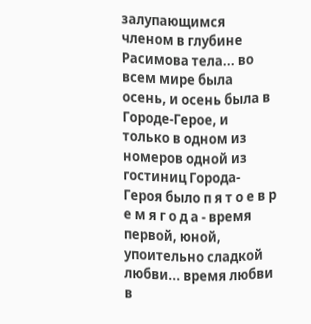залупающимся членом в глубине Расимова тела... во всем мире была осень, и осень была в Городе-Герое, и только в одном из номеров одной из гостиниц Города-Героя было п я т о е в р е м я г о д а - время первой, юной, упоительно сладкой любви... время любви в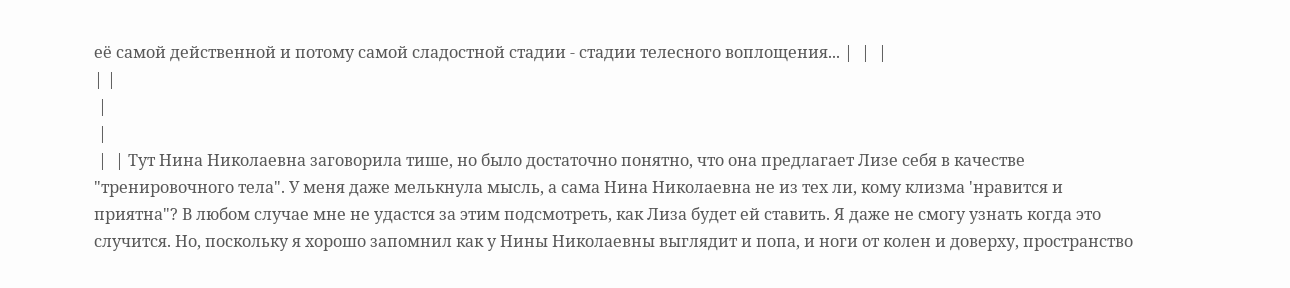её самой действенной и потому самой сладостной стадии - стадии телесного воплощения... |  |  |
| |
 |
 |
 |  | Тут Нина Николаевна заговорила тише, но было достаточно понятно, что она предлагает Лизе себя в качестве "тренировочного тела". У меня даже мелькнула мысль, а сама Нина Николаевна не из тех ли, кому клизма 'нравится и приятна"? В любом случае мне не удастся за этим подсмотреть, как Лиза будет ей ставить. Я даже не смогу узнать когда это случится. Но, поскольку я хорошо запомнил как у Нины Николаевны выглядит и попа, и ноги от колен и доверху, пространство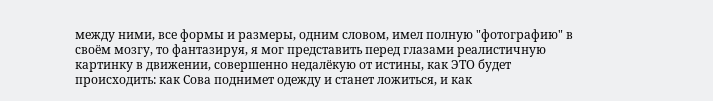между ними, все формы и размеры, одним словом, имел полную "фотографию" в своём мозгу, то фантазируя, я мог представить перед глазами реалистичную картинку в движении, совершенно недалёкую от истины, как ЭТО будет происходить: как Сова поднимет одежду и станет ложиться, и как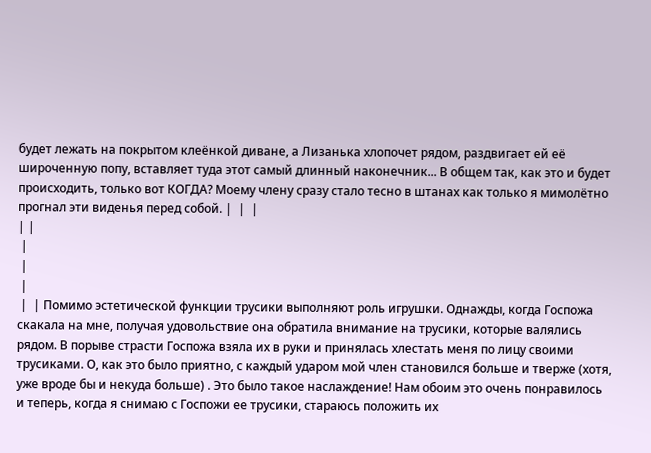будет лежать на покрытом клеёнкой диване, а Лизанька хлопочет рядом, раздвигает ей её широченную попу, вставляет туда этот самый длинный наконечник... В общем так, как это и будет происходить, только вот КОГДА? Моему члену сразу стало тесно в штанах как только я мимолётно прогнал эти виденья перед собой. |  |  |
| |
 |
 |
 |
 |  | Помимо эстетической функции трусики выполняют роль игрушки. Однажды, когда Госпожа скакала на мне, получая удовольствие она обратила внимание на трусики, которые валялись рядом. В порыве страсти Госпожа взяла их в руки и принялась хлестать меня по лицу своими трусиками. О, как это было приятно, с каждый ударом мой член становился больше и тверже (хотя, уже вроде бы и некуда больше) . Это было такое наслаждение! Нам обоим это очень понравилось и теперь, когда я снимаю с Госпожи ее трусики, стараюсь положить их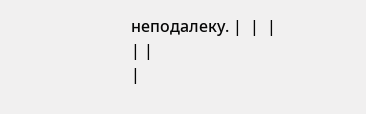неподалеку. |  |  |
| |
|